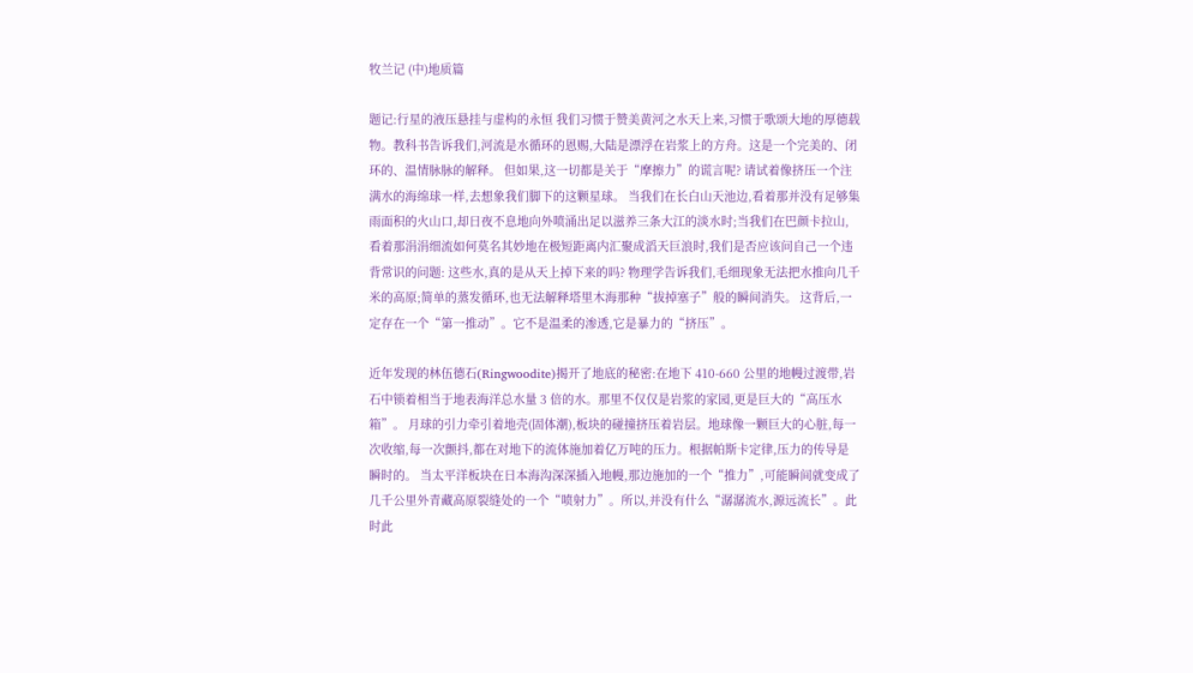牧兰记 (中)地质篇

题记:行星的液压悬挂与虚构的永恒 我们习惯于赞美黄河之水天上来,习惯于歌颂大地的厚德载物。教科书告诉我们,河流是水循环的恩赐,大陆是漂浮在岩浆上的方舟。这是一个完美的、闭环的、温情脉脉的解释。 但如果,这一切都是关于“摩擦力”的谎言呢? 请试着像挤压一个注满水的海绵球一样,去想象我们脚下的这颗星球。 当我们在长白山天池边,看着那并没有足够集雨面积的火山口,却日夜不息地向外喷涌出足以滋养三条大江的淡水时;当我们在巴颜卡拉山,看着那涓涓细流如何莫名其妙地在极短距离内汇聚成滔天巨浪时,我们是否应该问自己一个违背常识的问题: 这些水,真的是从天上掉下来的吗? 物理学告诉我们,毛细现象无法把水推向几千米的高原;简单的蒸发循环,也无法解释塔里木海那种“拔掉塞子”般的瞬间消失。 这背后,一定存在一个“第一推动”。它不是温柔的渗透,它是暴力的“挤压”。

近年发现的林伍德石(Ringwoodite)揭开了地底的秘密:在地下 410-660 公里的地幔过渡带,岩石中锁着相当于地表海洋总水量 3 倍的水。那里不仅仅是岩浆的家园,更是巨大的“高压水箱”。 月球的引力牵引着地壳(固体潮),板块的碰撞挤压着岩层。地球像一颗巨大的心脏,每一次收缩,每一次颤抖,都在对地下的流体施加着亿万吨的压力。根据帕斯卡定律,压力的传导是瞬时的。 当太平洋板块在日本海沟深深插入地幔,那边施加的一个“推力”,可能瞬间就变成了几千公里外青藏高原裂缝处的一个“喷射力”。所以,并没有什么“潺潺流水,源远流长”。此时此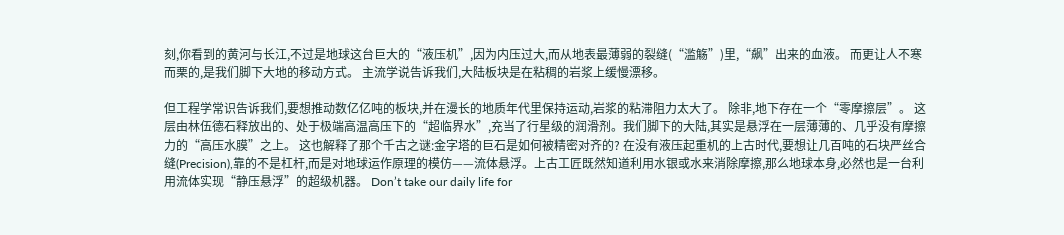刻,你看到的黄河与长江,不过是地球这台巨大的“液压机”,因为内压过大,而从地表最薄弱的裂缝(“滥觞”)里,“飙”出来的血液。 而更让人不寒而栗的,是我们脚下大地的移动方式。 主流学说告诉我们,大陆板块是在粘稠的岩浆上缓慢漂移。

但工程学常识告诉我们,要想推动数亿亿吨的板块,并在漫长的地质年代里保持运动,岩浆的粘滞阻力太大了。 除非,地下存在一个“零摩擦层”。 这层由林伍德石释放出的、处于极端高温高压下的“超临界水”,充当了行星级的润滑剂。我们脚下的大陆,其实是悬浮在一层薄薄的、几乎没有摩擦力的“高压水膜”之上。 这也解释了那个千古之谜:金字塔的巨石是如何被精密对齐的? 在没有液压起重机的上古时代,要想让几百吨的石块严丝合缝(Precision),靠的不是杠杆,而是对地球运作原理的模仿——流体悬浮。上古工匠既然知道利用水银或水来消除摩擦,那么地球本身,必然也是一台利用流体实现“静压悬浮”的超级机器。 Don’t take our daily life for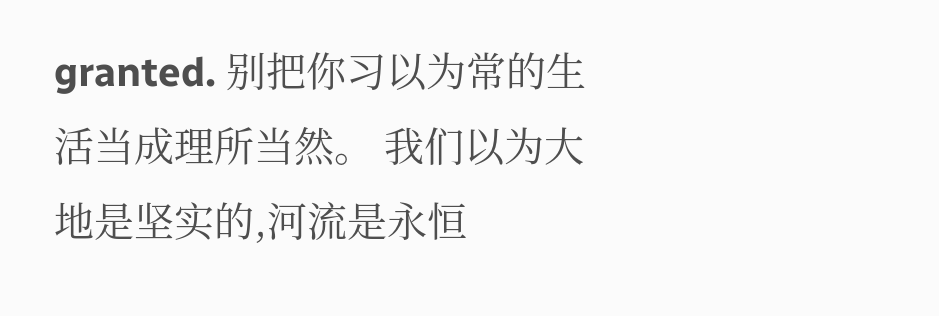granted. 别把你习以为常的生活当成理所当然。 我们以为大地是坚实的,河流是永恒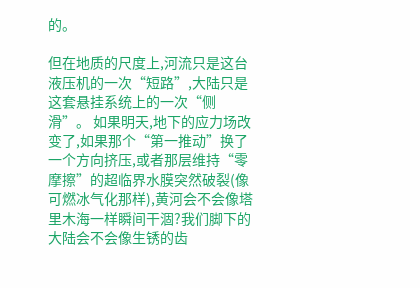的。

但在地质的尺度上,河流只是这台液压机的一次“短路”,大陆只是这套悬挂系统上的一次“侧滑”。 如果明天,地下的应力场改变了,如果那个“第一推动”换了一个方向挤压,或者那层维持“零摩擦”的超临界水膜突然破裂(像可燃冰气化那样),黄河会不会像塔里木海一样瞬间干涸?我们脚下的大陆会不会像生锈的齿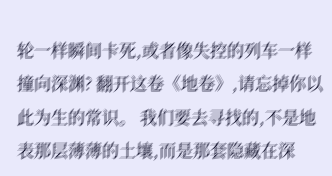轮一样瞬间卡死,或者像失控的列车一样撞向深渊? 翻开这卷《地卷》,请忘掉你以此为生的常识。 我们要去寻找的,不是地表那层薄薄的土壤,而是那套隐藏在深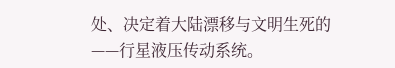处、决定着大陆漂移与文明生死的——行星液压传动系统。